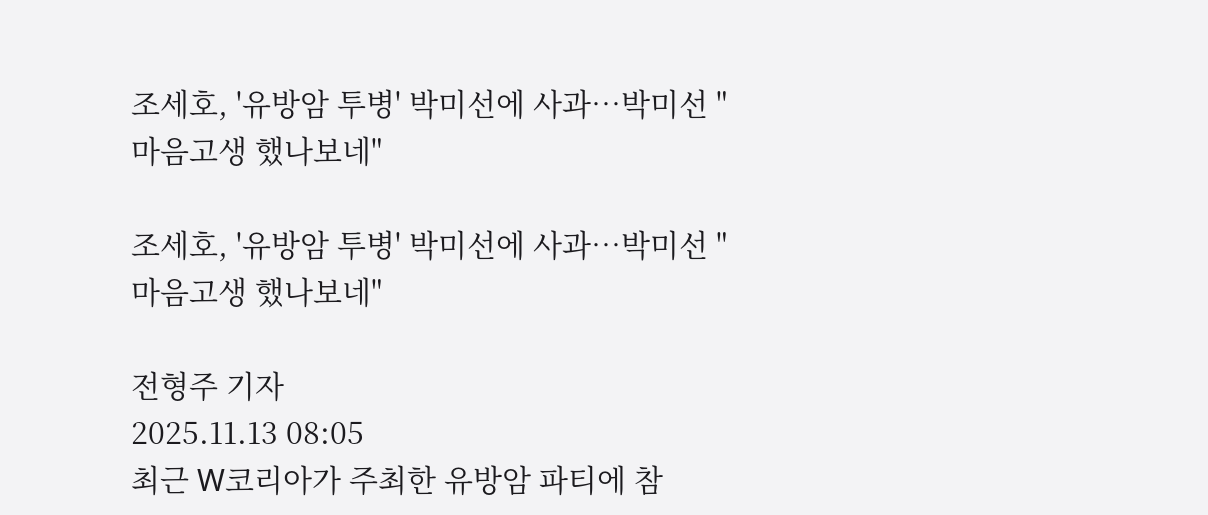조세호, '유방암 투병' 박미선에 사과…박미선 "마음고생 했나보네"

조세호, '유방암 투병' 박미선에 사과…박미선 "마음고생 했나보네"

전형주 기자
2025.11.13 08:05
최근 W코리아가 주최한 유방암 파티에 참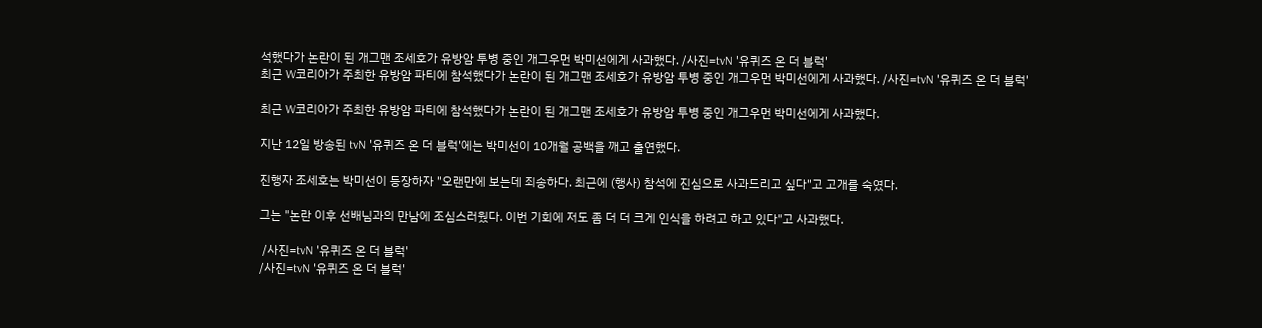석했다가 논란이 된 개그맨 조세호가 유방암 투병 중인 개그우먼 박미선에게 사과했다. /사진=tvN '유퀴즈 온 더 블럭'
최근 W코리아가 주최한 유방암 파티에 참석했다가 논란이 된 개그맨 조세호가 유방암 투병 중인 개그우먼 박미선에게 사과했다. /사진=tvN '유퀴즈 온 더 블럭'

최근 W코리아가 주최한 유방암 파티에 참석했다가 논란이 된 개그맨 조세호가 유방암 투병 중인 개그우먼 박미선에게 사과했다.

지난 12일 방송된 tvN '유퀴즈 온 더 블럭'에는 박미선이 10개월 공백을 깨고 출연했다.

진행자 조세호는 박미선이 등장하자 "오랜만에 보는데 죄송하다. 최근에 (행사) 참석에 진심으로 사과드리고 싶다"고 고개를 숙였다.

그는 "논란 이후 선배님과의 만남에 조심스러웠다. 이번 기회에 저도 좀 더 더 크게 인식을 하려고 하고 있다"고 사과했다.

 /사진=tvN '유퀴즈 온 더 블럭'
/사진=tvN '유퀴즈 온 더 블럭'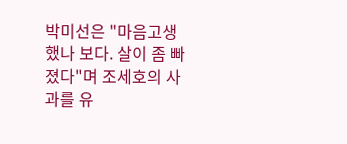박미선은 "마음고생했나 보다. 살이 좀 빠졌다"며 조세호의 사과를 유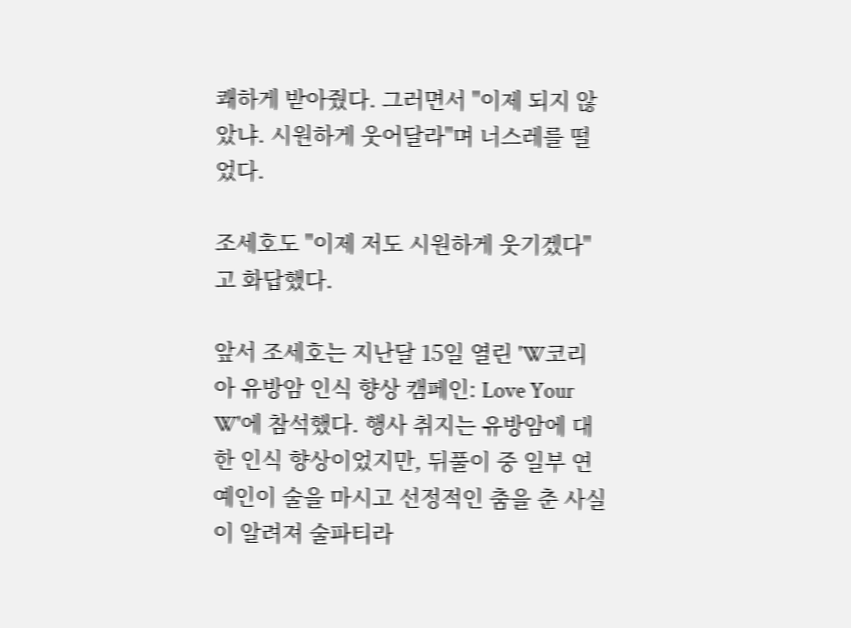쾌하게 받아줬다. 그러면서 "이제 되지 않았냐. 시원하게 웃어달라"며 너스레를 떨었다.

조세호도 "이제 저도 시원하게 웃기겠다"고 화답했다.

앞서 조세호는 지난달 15일 열린 'W코리아 유방암 인식 향상 캠페인: Love Your W'에 참석했다. 행사 취지는 유방암에 대한 인식 향상이었지만, 뒤풀이 중 일부 연예인이 술을 마시고 선정적인 춤을 춘 사실이 알려져 술파티라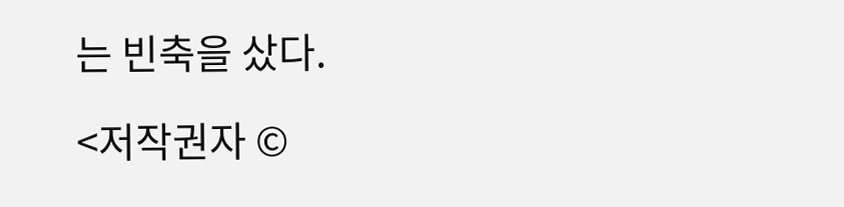는 빈축을 샀다.

<저작권자 ©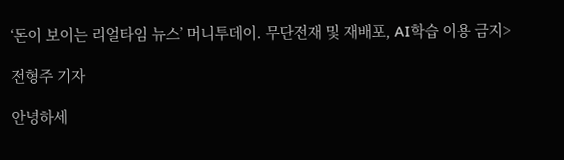‘돈이 보이는 리얼타임 뉴스’ 머니투데이. 무단전재 및 재배포, AI학습 이용 금지>

전형주 기자

안녕하세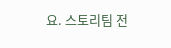요. 스토리팀 전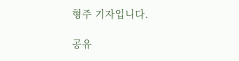형주 기자입니다.

공유